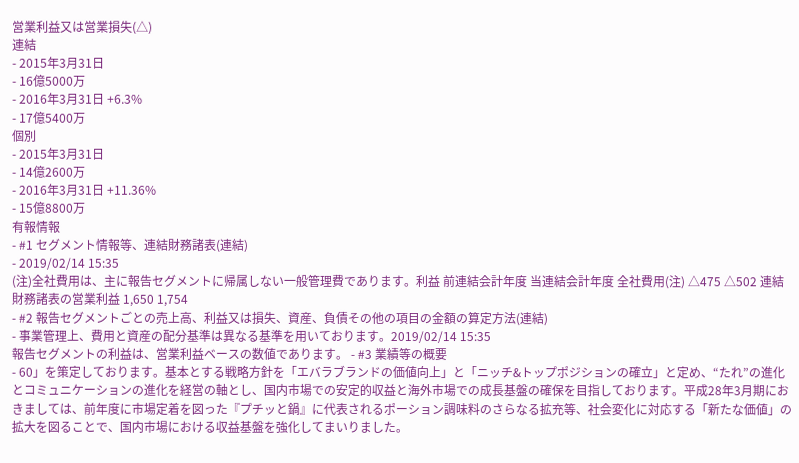営業利益又は営業損失(△)
連結
- 2015年3月31日
- 16億5000万
- 2016年3月31日 +6.3%
- 17億5400万
個別
- 2015年3月31日
- 14億2600万
- 2016年3月31日 +11.36%
- 15億8800万
有報情報
- #1 セグメント情報等、連結財務諸表(連結)
- 2019/02/14 15:35
(注)全社費用は、主に報告セグメントに帰属しない一般管理費であります。利益 前連結会計年度 当連結会計年度 全社費用(注) △475 △502 連結財務諸表の営業利益 1,650 1,754
- #2 報告セグメントごとの売上高、利益又は損失、資産、負債その他の項目の金額の算定方法(連結)
- 事業管理上、費用と資産の配分基準は異なる基準を用いております。2019/02/14 15:35
報告セグメントの利益は、営業利益ベースの数値であります。 - #3 業績等の概要
- 60」を策定しております。基本とする戦略方針を「エバラブランドの価値向上」と「ニッチ&トップポジションの確立」と定め、“たれ”の進化とコミュニケーションの進化を経営の軸とし、国内市場での安定的収益と海外市場での成長基盤の確保を目指しております。平成28年3月期におきましては、前年度に市場定着を図った『プチッと鍋』に代表されるポーション調味料のさらなる拡充等、社会変化に対応する「新たな価値」の拡大を図ることで、国内市場における収益基盤を強化してまいりました。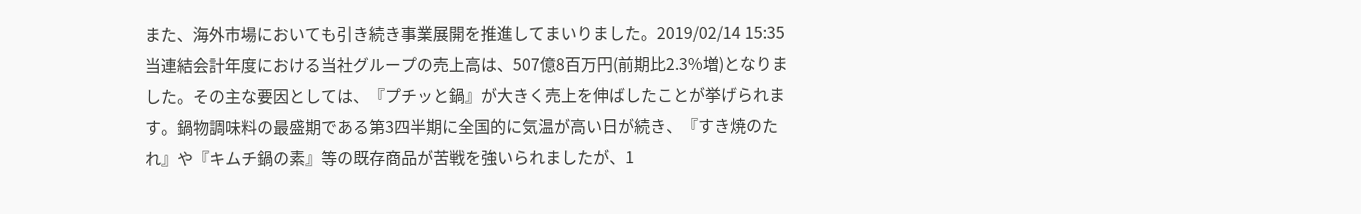また、海外市場においても引き続き事業展開を推進してまいりました。2019/02/14 15:35
当連結会計年度における当社グループの売上高は、507億8百万円(前期比2.3%増)となりました。その主な要因としては、『プチッと鍋』が大きく売上を伸ばしたことが挙げられます。鍋物調味料の最盛期である第3四半期に全国的に気温が高い日が続き、『すき焼のたれ』や『キムチ鍋の素』等の既存商品が苦戦を強いられましたが、1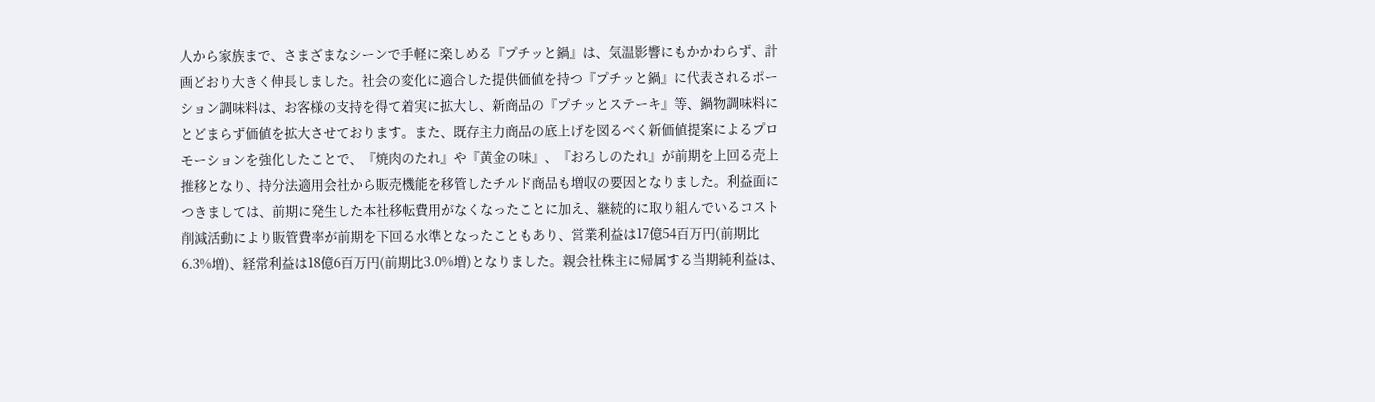人から家族まで、さまざまなシーンで手軽に楽しめる『プチッと鍋』は、気温影響にもかかわらず、計画どおり大きく伸長しました。社会の変化に適合した提供価値を持つ『プチッと鍋』に代表されるポーション調味料は、お客様の支持を得て着実に拡大し、新商品の『プチッとステーキ』等、鍋物調味料にとどまらず価値を拡大させております。また、既存主力商品の底上げを図るべく新価値提案によるプロモーションを強化したことで、『焼肉のたれ』や『黄金の味』、『おろしのたれ』が前期を上回る売上推移となり、持分法適用会社から販売機能を移管したチルド商品も増収の要因となりました。利益面につきましては、前期に発生した本社移転費用がなくなったことに加え、継続的に取り組んでいるコスト削減活動により販管費率が前期を下回る水準となったこともあり、営業利益は17億54百万円(前期比6.3%増)、経常利益は18億6百万円(前期比3.0%増)となりました。親会社株主に帰属する当期純利益は、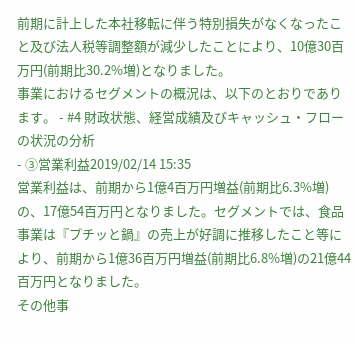前期に計上した本社移転に伴う特別損失がなくなったこと及び法人税等調整額が減少したことにより、10億30百万円(前期比30.2%増)となりました。
事業におけるセグメントの概況は、以下のとおりであります。 - #4 財政状態、経営成績及びキャッシュ・フローの状況の分析
- ③営業利益2019/02/14 15:35
営業利益は、前期から1億4百万円増益(前期比6.3%増)の、17億54百万円となりました。セグメントでは、食品事業は『プチッと鍋』の売上が好調に推移したこと等により、前期から1億36百万円増益(前期比6.8%増)の21億44百万円となりました。
その他事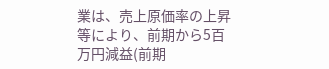業は、売上原価率の上昇等により、前期から5百万円減益(前期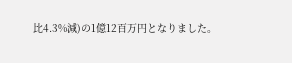比4.3%減)の1億12百万円となりました。